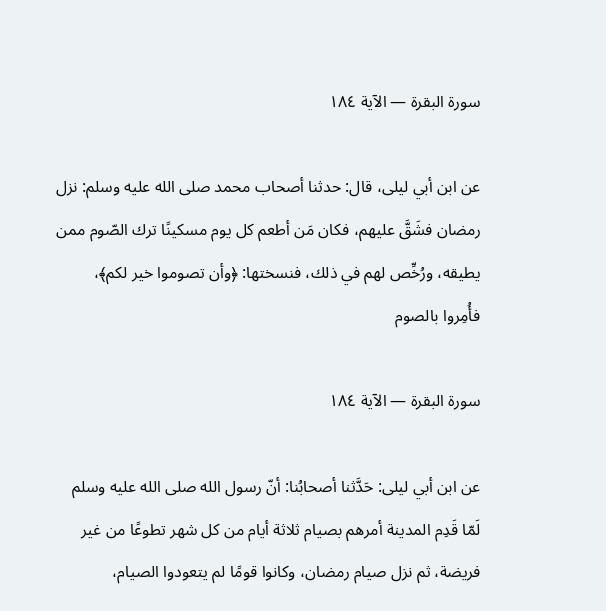سورة البقرة — الآية ١٨٤

عن ابن أبي ليلى، قال: حدثنا أصحاب محمد صلى الله عليه وسلم: نزل رمضان فشَقَّ عليهم، فكان مَن أطعم كل يوم مسكينًا ترك الصّوم ممن يطيقه، ورُخِّص لهم في ذلك، فنسختها: ﴿وأن تصوموا خير لكم﴾، فأُمِروا بالصوم

سورة البقرة — الآية ١٨٤

عن ابن أبي ليلى: حَدَّثنا أصحابُنا: أنّ رسول الله صلى الله عليه وسلم لَمّا قَدِم المدينة أمرهم بصيام ثلاثة أيام من كل شهر تطوعًا من غير فريضة، ثم نزل صيام رمضان، وكانوا قومًا لم يتعودوا الصيام،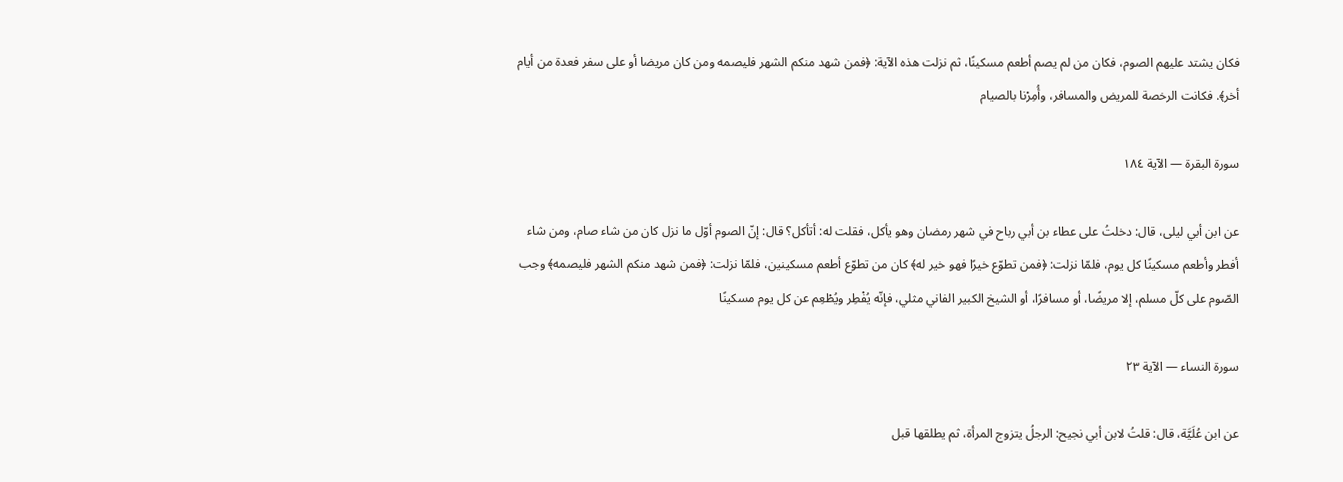فكان يشتد عليهم الصوم، فكان من لم يصم أطعم مسكينًا، ثم نزلت هذه الآية: ﴿فمن شهد منكم الشهر فليصمه ومن كان مريضا أو على سفر فعدة من أيام أخر﴾. فكانت الرخصة للمريض والمسافر، وأُمِرْنا بالصيام

سورة البقرة — الآية ١٨٤

عن ابن أبي ليلى، قال: دخلتُ على عطاء بن أبي رباح في شهر رمضان وهو يأكل، فقلت له: أتأكل؟ قال: إنّ الصوم أوّل ما نزل كان من شاء صام، ومن شاء أفطر وأطعم مسكينًا كل يوم، فلمّا نزلت: ﴿فمن تطوّع خيرًا فهو خير له﴾ كان من تطوّع أطعم مسكينين، فلمّا نزلت: ﴿فمن شهد منكم الشهر فليصمه﴾ وجب الصّوم على كلّ مسلم، إلا مريضًا، أو مسافرًا، أو الشيخ الكبير الفاني مثلي، فإنّه يُفْطِر ويُطْعِم عن كل يوم مسكينًا

سورة النساء — الآية ٢٣

عن ابن عُلَيَّة، قال: قلتُ لابن أبي نجيح: الرجلُ يتزوج المرأة، ثم يطلقها قبل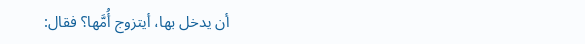أن يدخل بها، أيتزوج أُمَّها؟ فقال: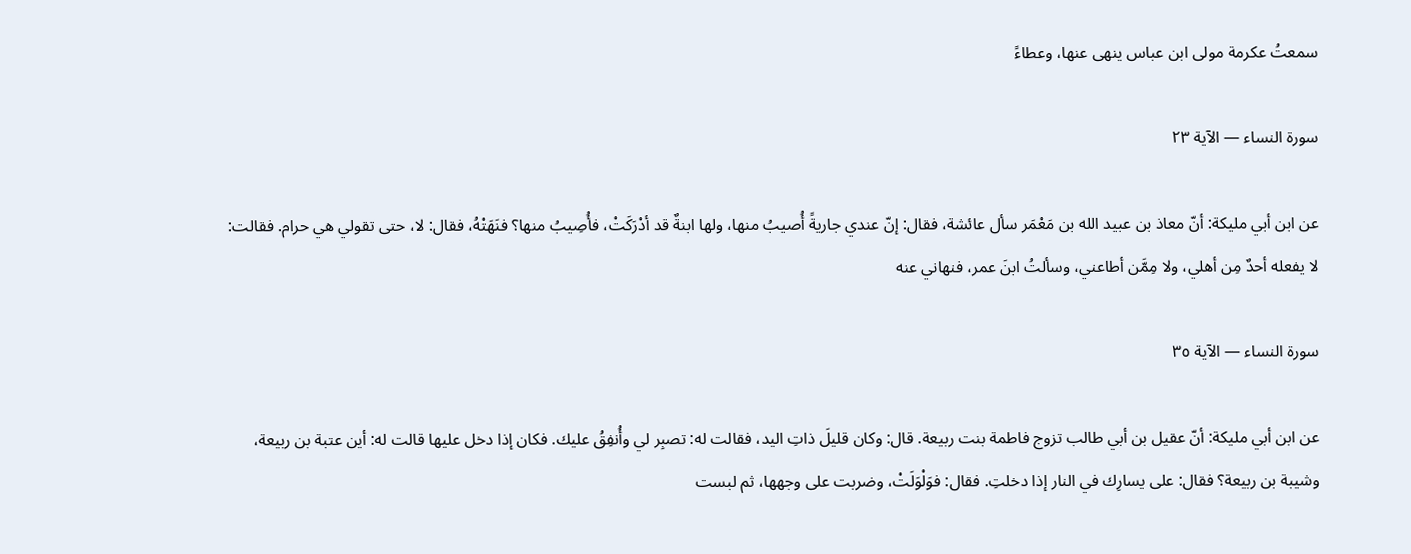سمعتُ عكرمة مولى ابن عباس ينهى عنها، وعطاءً

سورة النساء — الآية ٢٣

عن ابن أبي مليكة: أنّ معاذ بن عبيد الله بن مَعْمَر سأل عائشة، فقال: إنّ عندي جاريةً أُصيبُ منها، ولها ابنةٌ قد أدْرَكَتْ، فأُصِيبُ منها؟ فنَهَتْهُ، فقال: لا، حتى تقولي هي حرام. فقالت: لا يفعله أحدٌ مِن أهلي، ولا مِمَّن أطاعني، وسألتُ ابنَ عمر، فنهاني عنه

سورة النساء — الآية ٣٥

عن ابن أبي مليكة: أنّ عقيل بن أبي طالب تزوج فاطمة بنت ربيعة. قال: وكان قليلَ ذاتِ اليد، فقالت له: تصبِر لي وأُنفِقُ عليك. فكان إذا دخل عليها قالت له: أين عتبة بن ربيعة، وشيبة بن ربيعة؟ فقال: على يسارِك في النار إذا دخلتِ. فقال: فوَلْوَلَتْ، وضربت على وجهها، ثم لبست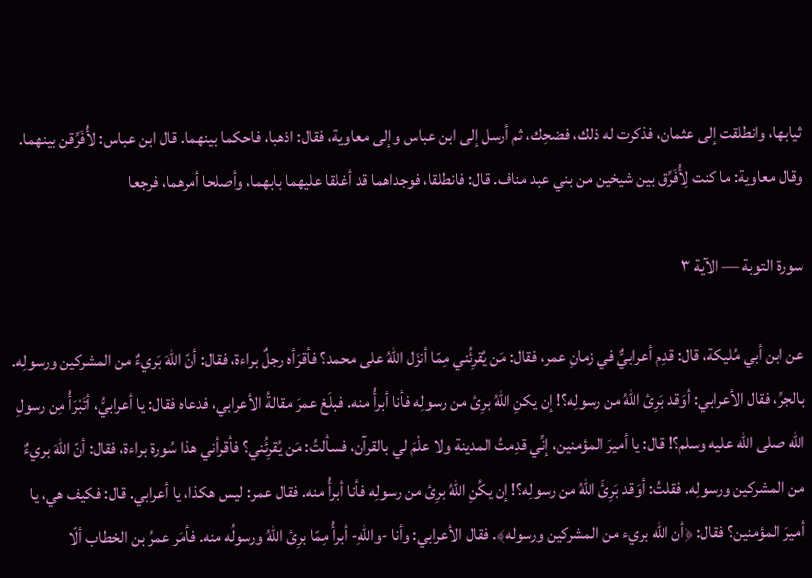ثيابها، وانطلقت إلى عثمان، فذكرت له ذلك، فضحِك، ثم أرسل إلى ابن عباس وإلى معاوية، فقال: اذهبا، فاحكما بينهما. قال ابن عباس: لأُفَرِّقن بينهما. وقال معاوية: ما كنت لِأُفَرِّق بين شيخين من بني عبد مناف. قال: فانطلقا، فوجداهما قد أغلقا عليهما بابهما، وأصلحا أمرهما، فرجعا

سورة التوبة — الآية ٣

عن ابن أبي مُليكة، قال: قدِم أعرابيٌّ في زمانِ عمر، فقال: مَن يُقرِئُني مِمّا أنزَل اللهُ على محمد؟ فأقرَأه رجلٌ براءة، فقال: أنّ اللهَ بَريءٌ من المشركين ورسولِه. بالجرِّ، فقال الأعرابي: أوَقد بَرِئ اللهُ من رسولِه؟! إن يكنِ اللهُ برِئ من رسولِه فأنا أبرأُ منه. فبلَغ عمرَ مقالةُ الأعرابي، فدعاه فقال: يا أعرابيُّ، أتَبْرَأُ مِن رسولِ الله صلى الله عليه وسلم؟! قال: يا أميرَ المؤمنين، إنِّي قدِمتُ المدينة ولا علْمَ لي بالقرآن، فسألتُ: مَن يُقرِئُني؟ فأقرأني هذا سُورة براءة، فقال: أنّ اللهَ بريءٌ من المشركين ورسولِه. فقلتُ: أوَقد بَرِئَ اللهُ من رسولِه؟! إن يكُنِ اللهُ برِئ من رسولِه فأنا أبرأُ منه. فقال عمر: ليس هكذا، يا أعرابي. قال: فكيف هي، يا أميرَ المؤمنين؟ فقال: ﴿أن الله بريء من المشركين ورسوله﴾. فقال الأعرابي: وأنا -واللهِ- أبرأُ مِمّا برِئ اللهُ ورسولُه منه. فأمَر عمرُ بن الخطاب ألّا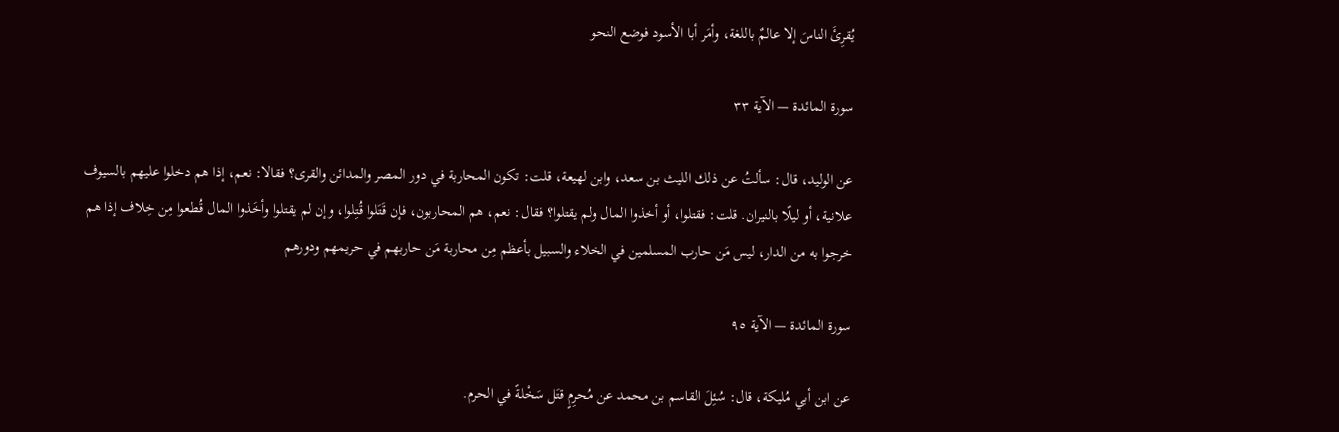يُقرِئَ الناسَ إلا عالمٌ باللغة، وأمَر أبا الأسود فوضع النحو

سورة المائدة — الآية ٣٣

عن الوليد، قال: سألتُ عن ذلك الليث بن سعد، وابن لهيعة، قلت: تكون المحاربة في دور المصر والمدائن والقرى؟ فقالا: نعم، إذا هم دخلوا عليهم بالسيوف علانية، أو ليلًا بالنيران. قلت: فقتلوا، أو أخذوا المال ولم يقتلوا؟ فقال: نعم، هم المحاربون، فإن قَتَلوا قُتِلوا، وإن لم يقتلوا وأخَذوا المال قُطعوا مِن خِلاف إذا هم خرجوا به من الدار، ليس مَن حارب المسلمين في الخلاء والسبيل بأعظم مِن محاربة مَن حاربهم في حريمهم ودورهم

سورة المائدة — الآية ٩٥

عن ابن أبي مُليكة، قال: سُئِلَ القاسم بن محمد عن مُحرِمٍ قتَل سَخْلةً في الحرم.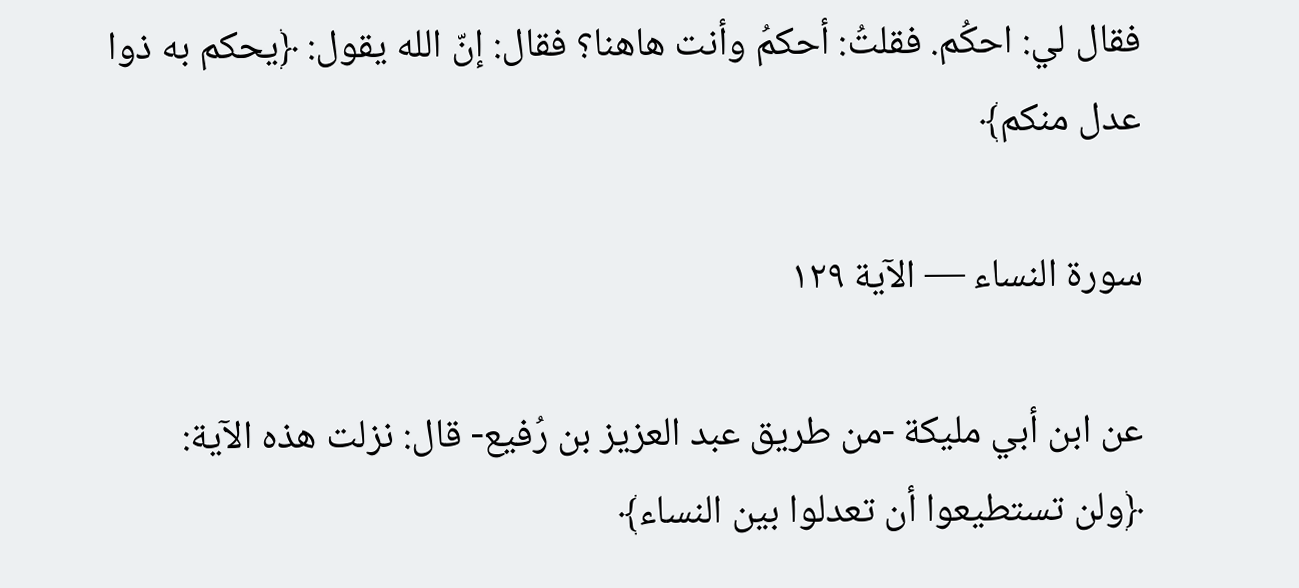فقال لي: احكُم. فقلتُ: أحكمُ وأنت هاهنا؟ فقال: إنّ الله يقول: ﴿يحكم به ذوا عدل منكم﴾

سورة النساء — الآية ١٢٩

عن ابن أبي مليكة -من طريق عبد العزيز بن رُفيع- قال: نزلت هذه الآية: ﴿ولن تستطيعوا أن تعدلوا بين النساء﴾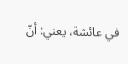في عائشة، يعني: أنّ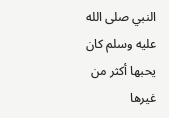النبي صلى الله عليه وسلم كان يحبها أكثر من غيرها